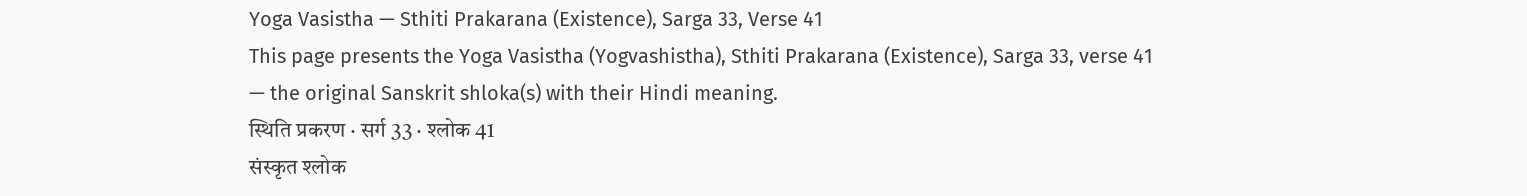Yoga Vasistha — Sthiti Prakarana (Existence), Sarga 33, Verse 41
This page presents the Yoga Vasistha (Yogvashistha), Sthiti Prakarana (Existence), Sarga 33, verse 41 — the original Sanskrit shloka(s) with their Hindi meaning.
स्थिति प्रकरण · सर्ग 33 · श्लोक 41
संस्कृत श्लोक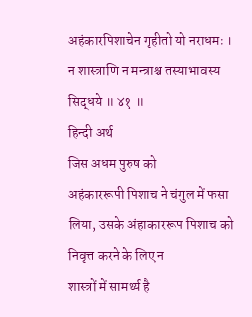अहंकारपिशाचेन गृहीतो यो नराधमः ।
न शास्त्राणि न मन्त्राश्च तस्याभावस्य सिद्धये ॥ ४१ ॥
हिन्दी अर्थ
जिस अधम पुरुष को
अहंकाररूपी पिशाच ने चंगुल में फसा लिया, उसके अंहाकाररूप पिशाच को निवृत्त करने के लिए न
शास्त्रों में सामर्थ्य है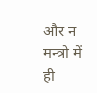और न मन्त्रो में ही